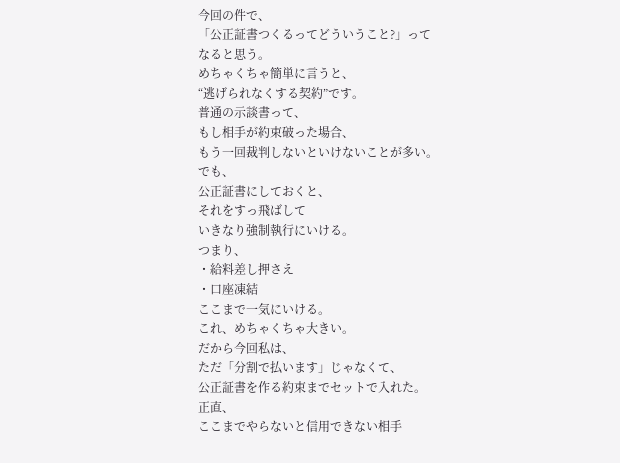今回の件で、
「公正証書つくるってどういうこと?」って
なると思う。
めちゃくちゃ簡単に言うと、
“逃げられなくする契約”です。
普通の示談書って、
もし相手が約束破った場合、
もう一回裁判しないといけないことが多い。
でも、
公正証書にしておくと、
それをすっ飛ばして
いきなり強制執行にいける。
つまり、
・給料差し押さえ
・口座凍結
ここまで一気にいける。
これ、めちゃくちゃ大きい。
だから今回私は、
ただ「分割で払います」じゃなくて、
公正証書を作る約束までセットで入れた。
正直、
ここまでやらないと信用できない相手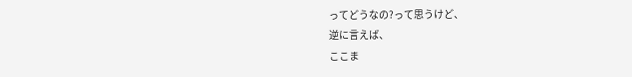ってどうなの?って思うけど、
逆に言えば、
ここま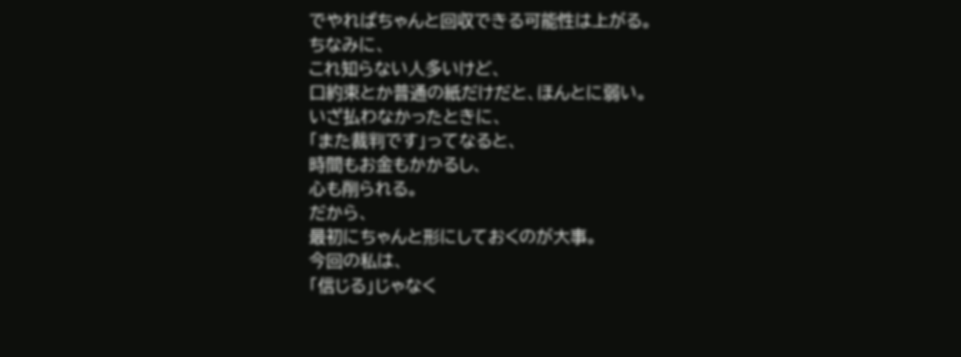でやればちゃんと回収できる可能性は上がる。
ちなみに、
これ知らない人多いけど、
口約束とか普通の紙だけだと、ほんとに弱い。
いざ払わなかったときに、
「また裁判です」ってなると、
時間もお金もかかるし、
心も削られる。
だから、
最初にちゃんと形にしておくのが大事。
今回の私は、
「信じる」じゃなく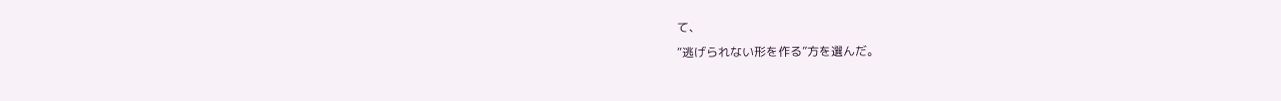て、
“逃げられない形を作る”方を選んだ。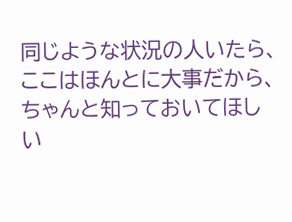同じような状況の人いたら、
ここはほんとに大事だから、
ちゃんと知っておいてほしい